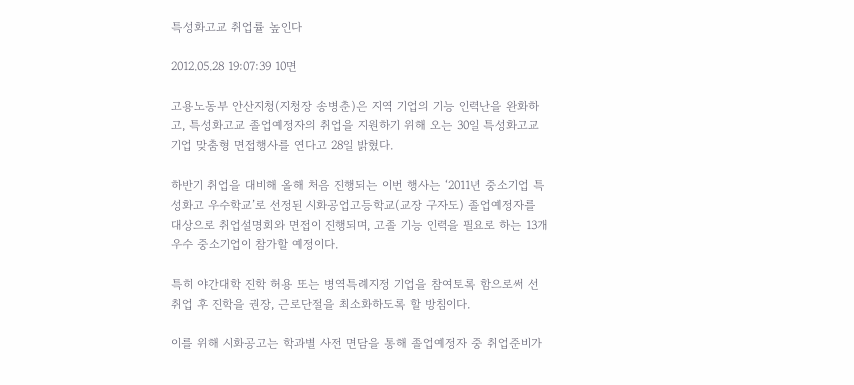특성화고교 취업률 높인다

2012.05.28 19:07:39 10면

고용노동부 안산지청(지청장 송병춘)은 지역 기업의 기능 인력난을 완화하고, 특성화고교 졸업예정자의 취업을 지원하기 위해 오는 30일 특성화고교 기업 맞춤형 면접행사를 연다고 28일 밝혔다.

하반기 취업을 대비해 올해 처음 진행되는 이번 행사는 ‘2011년 중소기업 특성화고 우수학교’로 선정된 시화공업고등학교(교장 구자도) 졸업예정자를 대상으로 취업설명회와 면접이 진행되며, 고졸 기능 인력을 필요로 하는 13개 우수 중소기업이 참가할 예정이다.

특히 야간대학 진학 허용 또는 병역특례지정 기업을 참여토록 함으로써 선 취업 후 진학을 권장, 근로단절을 최소화하도록 할 방침이다.

이를 위해 시화공고는 학과별 사전 면담을 통해 졸업예정자 중 취업준비가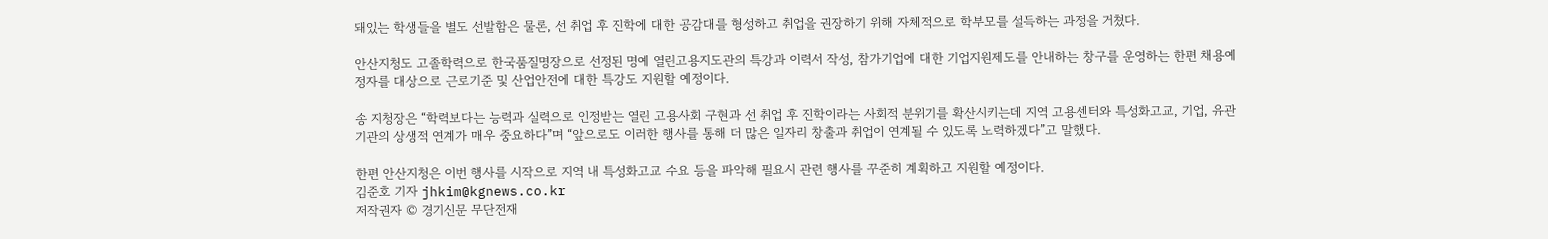돼있는 학생들을 별도 선발함은 물론, 선 취업 후 진학에 대한 공감대를 형성하고 취업을 권장하기 위해 자체적으로 학부모를 설득하는 과정을 거쳤다.

안산지청도 고졸학력으로 한국품질명장으로 선정된 명예 열린고용지도관의 특강과 이력서 작성, 참가기업에 대한 기업지원제도를 안내하는 창구를 운영하는 한편 채용예정자를 대상으로 근로기준 및 산업안전에 대한 특강도 지원할 예정이다.

송 지청장은 “학력보다는 능력과 실력으로 인정받는 열린 고용사회 구현과 선 취업 후 진학이라는 사회적 분위기를 확산시키는데 지역 고용센터와 특성화고교, 기업, 유관기관의 상생적 연계가 매우 중요하다”며 “앞으로도 이러한 행사를 통해 더 많은 일자리 창출과 취업이 연계될 수 있도록 노력하겠다”고 말했다.

한편 안산지청은 이번 행사를 시작으로 지역 내 특성화고교 수요 등을 파악해 필요시 관련 행사를 꾸준히 계획하고 지원할 예정이다.
김준호 기자 jhkim@kgnews.co.kr
저작권자 © 경기신문 무단전재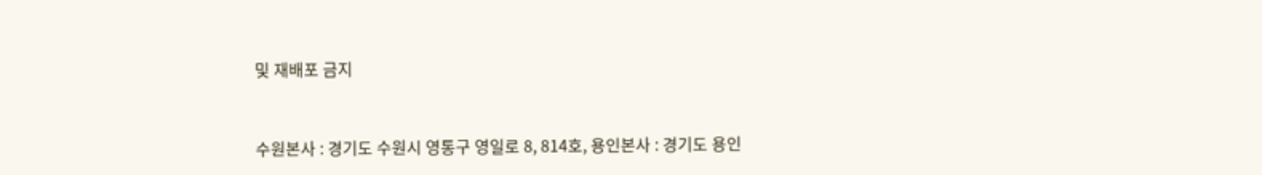및 재배포 금지


수원본사 : 경기도 수원시 영통구 영일로 8, 814호, 용인본사 : 경기도 용인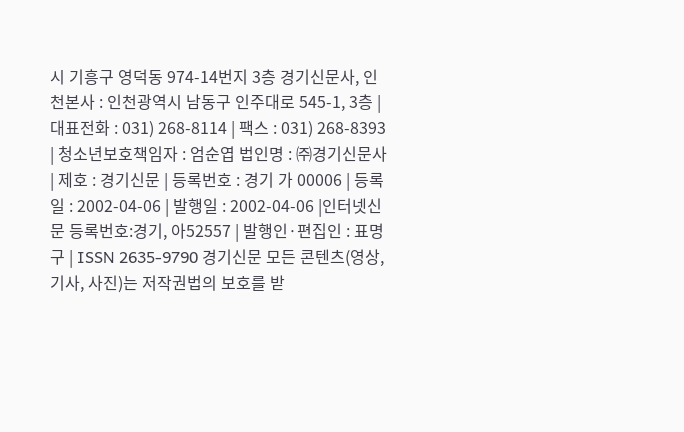시 기흥구 영덕동 974-14번지 3층 경기신문사, 인천본사 : 인천광역시 남동구 인주대로 545-1, 3층 | 대표전화 : 031) 268-8114 | 팩스 : 031) 268-8393 | 청소년보호책임자 : 엄순엽 법인명 : ㈜경기신문사 | 제호 : 경기신문 | 등록번호 : 경기 가 00006 | 등록일 : 2002-04-06 | 발행일 : 2002-04-06 |인터넷신문 등록번호:경기, 아52557 | 발행인·편집인 : 표명구 | ISSN 2635-9790 경기신문 모든 콘텐츠(영상,기사, 사진)는 저작권법의 보호를 받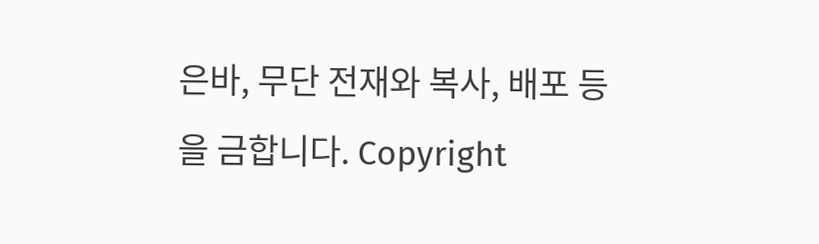은바, 무단 전재와 복사, 배포 등을 금합니다. Copyright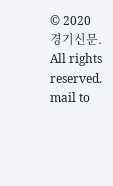© 2020 경기신문. All rights reserved. mail to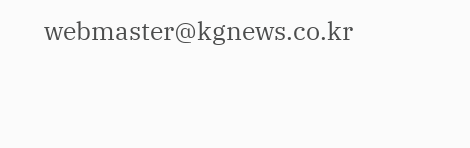webmaster@kgnews.co.kr